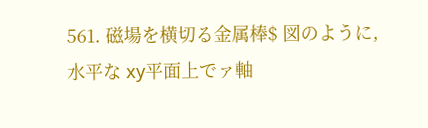561. 磁場を横切る金属棒$ 図のように,
水平な xy平面上でァ軸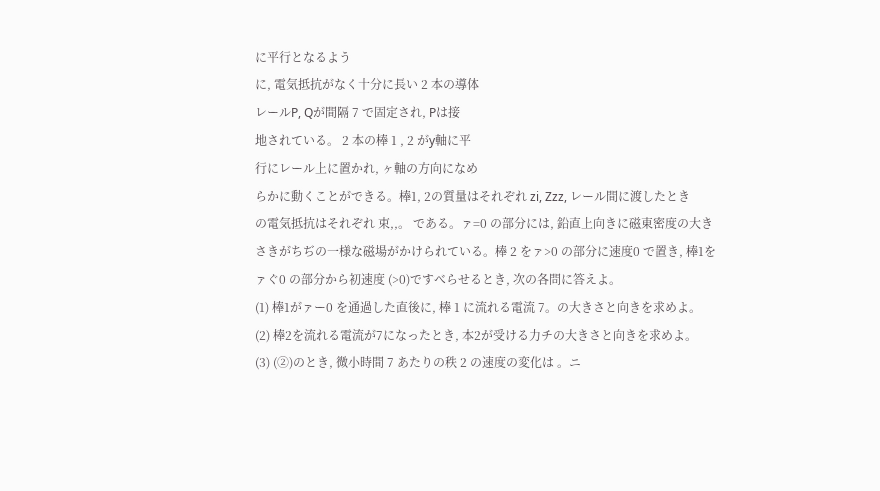に平行となるよう
に, 電気抵抗がなく十分に長い 2 本の導体
レールP, Qが間隔 7 で固定され, Pは接
地されている。 2 本の棒 1 , 2 がy軸に平
行にレール上に置かれ, ヶ軸の方向になめ
らかに動くことができる。棒1, 2の質量はそれぞれ zi, Zzz, レール間に渡したとき
の電気抵抗はそれぞれ 束,,。 である。ァ=0 の部分には, 鉛直上向きに磁東密度の大き
さきがちぢの一様な磁場がかけられている。棒 2 をァ>0 の部分に速度0 で置き, 棒1を
ァぐ0 の部分から初速度 (>0)ですべらせるとき, 次の各問に答えよ。
(1) 棒1がァー0 を通過した直後に, 棒 1 に流れる電流 7。の大きさと向きを求めよ。
(2) 棒2を流れる電流が7になったとき, 本2が受ける力チの大きさと向きを求めよ。
(3) (②)のとき, 微小時間 7 あたりの秩 2 の速度の変化は 。ニ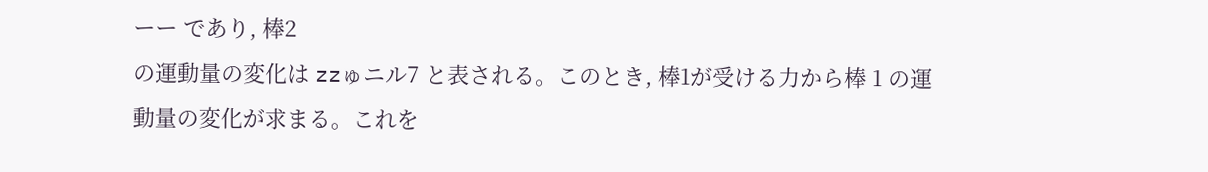ーー であり, 棒2
の運動量の変化は zzゅニル7 と表される。このとき, 棒1が受ける力から棒 1 の運
動量の変化が求まる。これを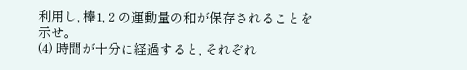利用し, 棒1, 2 の運動量の和が保存されることを示せ。
(4) 時間が十分に経過すると, それぞれ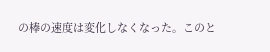の棒の速度は変化しなくなった。このと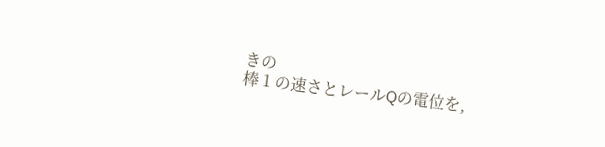きの
棒 1 の速さとレールQの電位を,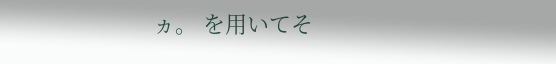ヵ。 を用いてそ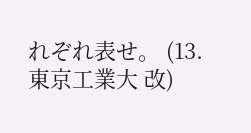れぞれ表せ。 (13. 東京工業大 改)